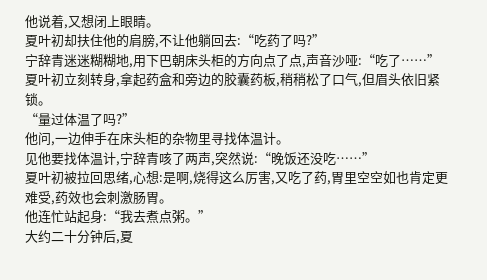他说着,又想闭上眼睛。
夏叶初却扶住他的肩膀,不让他躺回去:“吃药了吗?”
宁辞青迷迷糊糊地,用下巴朝床头柜的方向点了点,声音沙哑:“吃了……”
夏叶初立刻转身,拿起药盒和旁边的胶囊药板,稍稍松了口气,但眉头依旧紧锁。
“量过体温了吗?”
他问,一边伸手在床头柜的杂物里寻找体温计。
见他要找体温计,宁辞青咳了两声,突然说:“晚饭还没吃……”
夏叶初被拉回思绪,心想:是啊,烧得这么厉害,又吃了药,胃里空空如也肯定更难受,药效也会刺激肠胃。
他连忙站起身:“我去煮点粥。”
大约二十分钟后,夏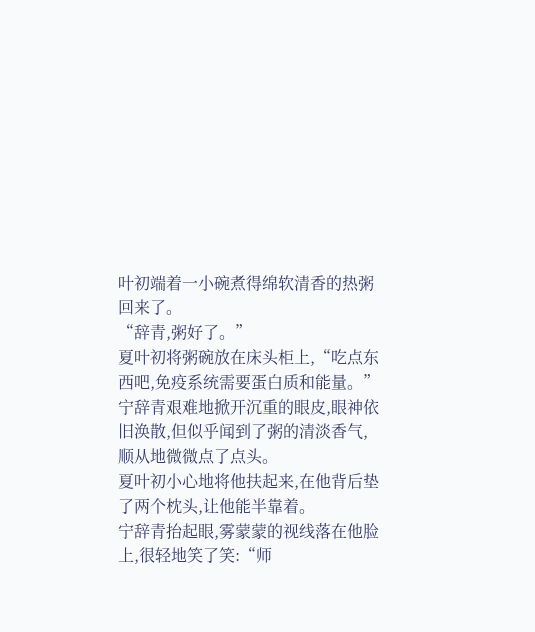叶初端着一小碗煮得绵软清香的热粥回来了。
“辞青,粥好了。”
夏叶初将粥碗放在床头柜上,“吃点东西吧,免疫系统需要蛋白质和能量。”
宁辞青艰难地掀开沉重的眼皮,眼神依旧涣散,但似乎闻到了粥的清淡香气,顺从地微微点了点头。
夏叶初小心地将他扶起来,在他背后垫了两个枕头,让他能半靠着。
宁辞青抬起眼,雾蒙蒙的视线落在他脸上,很轻地笑了笑:“师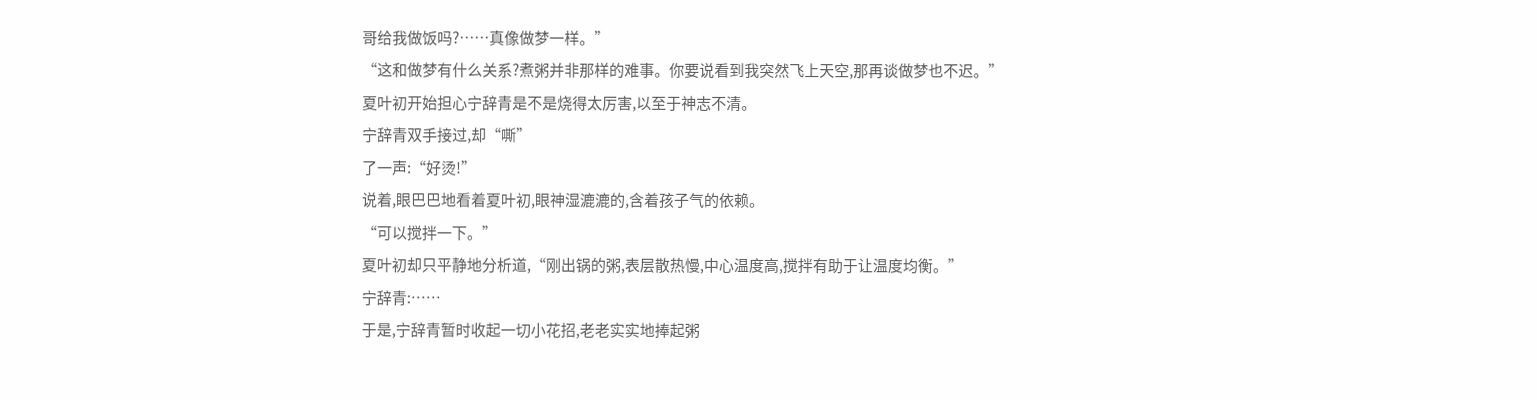哥给我做饭吗?……真像做梦一样。”
“这和做梦有什么关系?煮粥并非那样的难事。你要说看到我突然飞上天空,那再谈做梦也不迟。”
夏叶初开始担心宁辞青是不是烧得太厉害,以至于神志不清。
宁辞青双手接过,却“嘶”
了一声:“好烫!”
说着,眼巴巴地看着夏叶初,眼神湿漉漉的,含着孩子气的依赖。
“可以搅拌一下。”
夏叶初却只平静地分析道,“刚出锅的粥,表层散热慢,中心温度高,搅拌有助于让温度均衡。”
宁辞青:……
于是,宁辞青暂时收起一切小花招,老老实实地捧起粥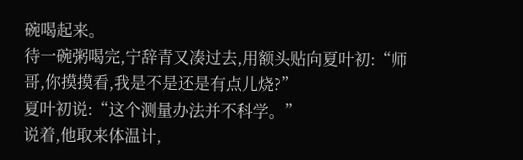碗喝起来。
待一碗粥喝完,宁辞青又凑过去,用额头贴向夏叶初:“师哥,你摸摸看,我是不是还是有点儿烧?”
夏叶初说:“这个测量办法并不科学。”
说着,他取来体温计,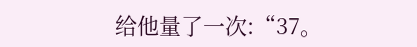给他量了一次:“37。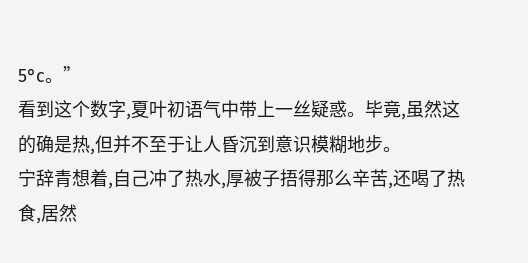5°c。”
看到这个数字,夏叶初语气中带上一丝疑惑。毕竟,虽然这的确是热,但并不至于让人昏沉到意识模糊地步。
宁辞青想着,自己冲了热水,厚被子捂得那么辛苦,还喝了热食,居然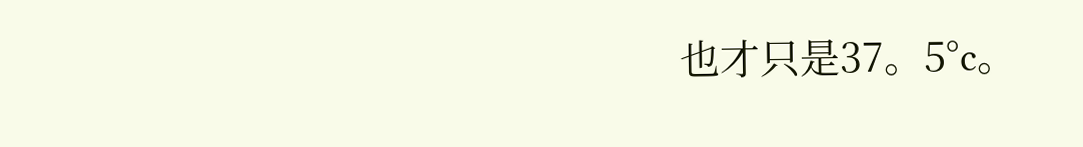也才只是37。5°c。